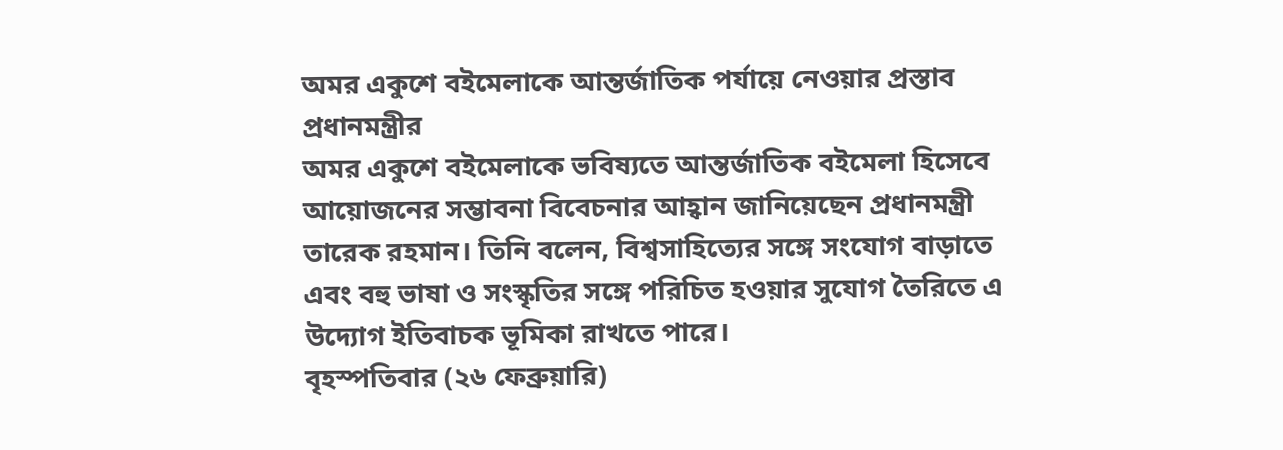অমর একুশে বইমেলাকে আন্তর্জাতিক পর্যায়ে নেওয়ার প্রস্তাব প্রধানমন্ত্রীর
অমর একুশে বইমেলাকে ভবিষ্যতে আন্তর্জাতিক বইমেলা হিসেবে আয়োজনের সম্ভাবনা বিবেচনার আহ্বান জানিয়েছেন প্রধানমন্ত্রী তারেক রহমান। তিনি বলেন, বিশ্বসাহিত্যের সঙ্গে সংযোগ বাড়াতে এবং বহু ভাষা ও সংস্কৃতির সঙ্গে পরিচিত হওয়ার সুযোগ তৈরিতে এ উদ্যোগ ইতিবাচক ভূমিকা রাখতে পারে।
বৃহস্পতিবার (২৬ ফেব্রুয়ারি)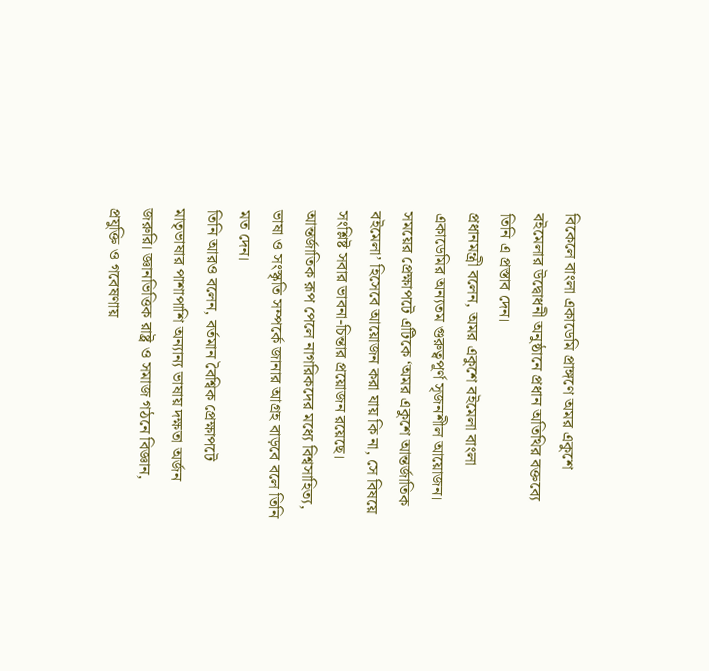বিকেলে বাংলা একাডেমি প্রাঙ্গণে অমর একুশে বইমেলার উদ্বোধনী অনুষ্ঠানে প্রধান অতিথির বক্তব্যে তিনি এ প্রস্তাব দেন।
প্রধানমন্ত্রী বলেন, অমর একুশে বইমেলা বাংলা একাডেমির অন্যতম গুরুত্বপূর্ণ সৃজনশীল আয়োজন। সময়ের প্রেক্ষাপটে এটিকে ‘অমর একুশে আন্তর্জাতিক বইমেলা’ হিসেবে আয়োজন করা যায় কি না, সে বিষয়ে সংশ্লিষ্ট সবার ভাবনা-চিন্তার প্রয়োজন রয়েছে। আন্তর্জাতিক রূপ পেলে নাগরিকদের মধ্যে বিশ্বসাহিত্য, ভাষা ও সংস্কৃতি সম্পর্কে জানার আগ্রহ বাড়বে বলে তিনি মত দেন।
তিনি আরও বলেন, বর্তমান বৈশ্বিক প্রেক্ষাপটে মাতৃভাষার পাশাপাশি অন্যান্য ভাষায় দক্ষতা অর্জন জরুরি। জ্ঞানভিত্তিক রাষ্ট্র ও সমাজ গঠনে বিজ্ঞান, প্রযুক্তি ও গবেষণায়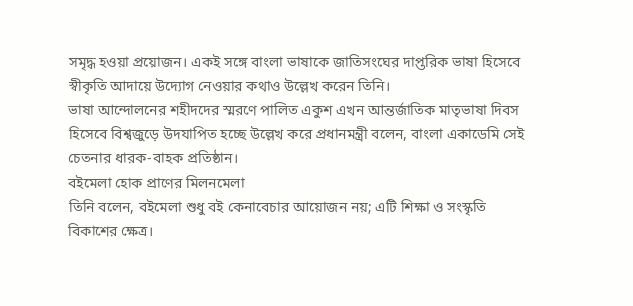সমৃদ্ধ হওয়া প্রয়োজন। একই সঙ্গে বাংলা ভাষাকে জাতিসংঘের দাপ্তরিক ভাষা হিসেবে স্বীকৃতি আদায়ে উদ্যোগ নেওয়ার কথাও উল্লেখ করেন তিনি।
ভাষা আন্দোলনের শহীদদের স্মরণে পালিত একুশ এখন আন্তর্জাতিক মাতৃভাষা দিবস হিসেবে বিশ্বজুড়ে উদযাপিত হচ্ছে উল্লেখ করে প্রধানমন্ত্রী বলেন, বাংলা একাডেমি সেই চেতনার ধারক-বাহক প্রতিষ্ঠান।
বইমেলা হোক প্রাণের মিলনমেলা
তিনি বলেন, বইমেলা শুধু বই কেনাবেচার আয়োজন নয়; এটি শিক্ষা ও সংস্কৃতি বিকাশের ক্ষেত্র।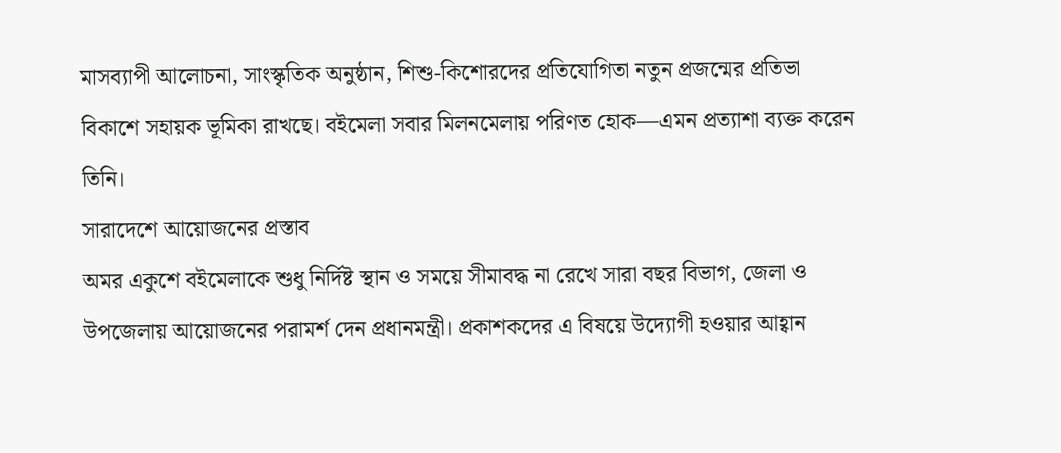মাসব্যাপী আলোচনা, সাংস্কৃতিক অনুষ্ঠান, শিশু-কিশোরদের প্রতিযোগিতা নতুন প্রজন্মের প্রতিভা বিকাশে সহায়ক ভূমিকা রাখছে। বইমেলা সবার মিলনমেলায় পরিণত হোক—এমন প্রত্যাশা ব্যক্ত করেন তিনি।
সারাদেশে আয়োজনের প্রস্তাব
অমর একুশে বইমেলাকে শুধু নির্দিষ্ট স্থান ও সময়ে সীমাবদ্ধ না রেখে সারা বছর বিভাগ, জেলা ও উপজেলায় আয়োজনের পরামর্শ দেন প্রধানমন্ত্রী। প্রকাশকদের এ বিষয়ে উদ্যোগী হওয়ার আহ্বান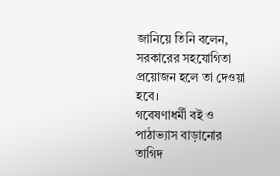জানিয়ে তিনি বলেন, সরকারের সহযোগিতা প্রয়োজন হলে তা দেওয়া হবে।
গবেষণাধর্মী বই ও পাঠাভ্যাস বাড়ানোর তাগিদ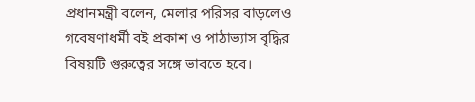প্রধানমন্ত্রী বলেন, মেলার পরিসর বাড়লেও গবেষণাধর্মী বই প্রকাশ ও পাঠাভ্যাস বৃদ্ধির বিষয়টি গুরুত্বের সঙ্গে ভাবতে হবে।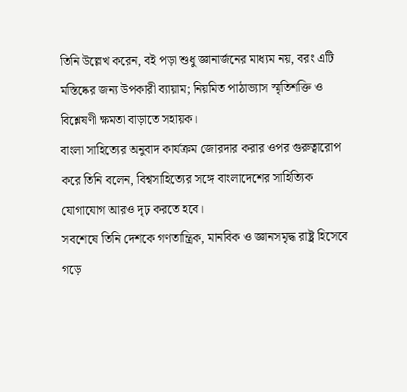তিনি উল্লেখ করেন, বই পড়া শুধু জ্ঞানার্জনের মাধ্যম নয়, বরং এটি মস্তিষ্কের জন্য উপকারী ব্যায়াম; নিয়মিত পাঠাভ্যাস স্মৃতিশক্তি ও বিশ্লেষণী ক্ষমতা বাড়াতে সহায়ক।
বাংলা সাহিত্যের অনুবাদ কার্যক্রম জোরদার করার ওপর গুরুত্বারোপ করে তিনি বলেন, বিশ্বসাহিত্যের সঙ্গে বাংলাদেশের সাহিত্যিক যোগাযোগ আরও দৃঢ় করতে হবে।
সবশেষে তিনি দেশকে গণতান্ত্রিক, মানবিক ও জ্ঞানসমৃদ্ধ রাষ্ট্র হিসেবে গড়ে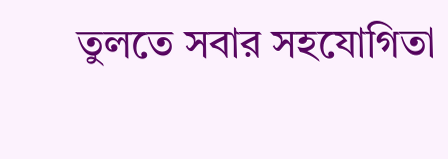তুলতে সবার সহযোগিতা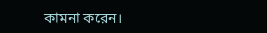কামনা করেন।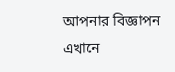আপনার বিজ্ঞাপন এখানে